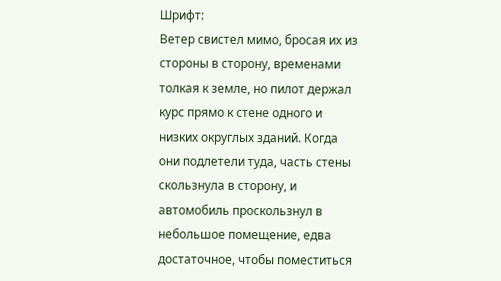Шрифт:
Ветер свистел мимо, бросая их из стороны в сторону, временами толкая к земле, но пилот держал курс прямо к стене одного и низких округлых зданий. Когда они подлетели туда, часть стены скользнула в сторону, и автомобиль проскользнул в небольшое помещение, едва достаточное, чтобы поместиться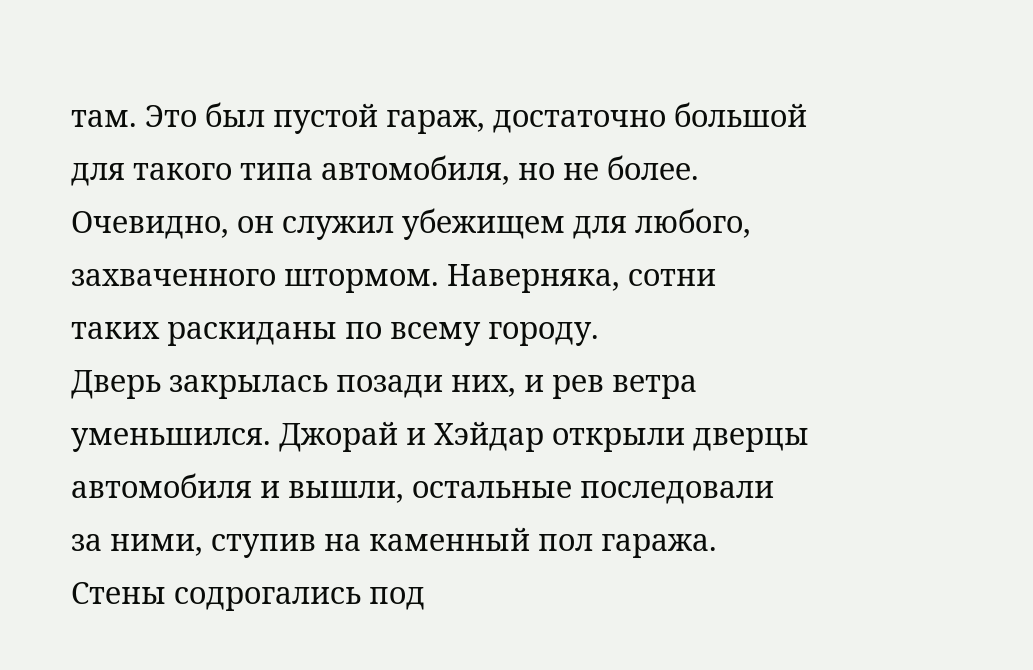там. Это был пустой гараж, достаточно большой для такого типа автомобиля, но не более. Очевидно, он служил убежищем для любого, захваченного штормом. Наверняка, сотни таких раскиданы по всему городу.
Дверь закрылась позади них, и рев ветра уменьшился. Джорай и Хэйдар открыли дверцы автомобиля и вышли, остальные последовали за ними, ступив на каменный пол гаража. Стены содрогались под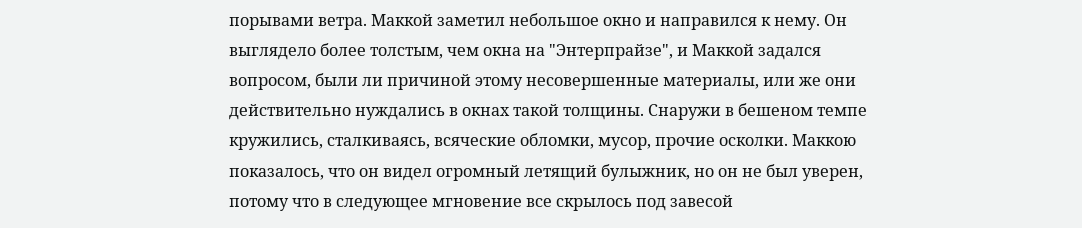порывами ветра. Маккой заметил небольшое окно и направился к нему. Он выглядело более толстым, чем окна на "Энтерпрайзе", и Маккой задался вопросом, были ли причиной этому несовершенные материалы, или же они действительно нуждались в окнах такой толщины. Снаружи в бешеном темпе кружились, сталкиваясь, всяческие обломки, мусор, прочие осколки. Маккою показалось, что он видел огромный летящий булыжник, но он не был уверен, потому что в следующее мгновение все скрылось под завесой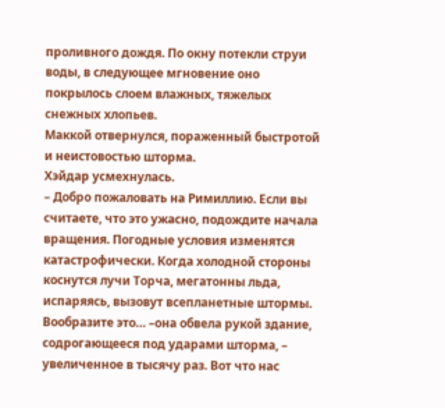проливного дождя. По окну потекли струи воды, в следующее мгновение оно покрылось слоем влажных, тяжелых снежных хлопьев.
Маккой отвернулся, пораженный быстротой и неистовостью шторма.
Хэйдар усмехнулась.
– Добро пожаловать на Римиллию. Если вы считаете, что это ужасно, подождите начала вращения. Погодные условия изменятся катастрофически. Когда холодной стороны коснутся лучи Торча, мегатонны льда, испаряясь, вызовут всепланетные штормы. Вообразите это… –она обвела рукой здание, содрогающееся под ударами шторма, – увеличенное в тысячу раз. Вот что нас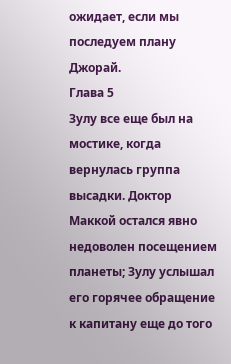ожидает, если мы последуем плану Джорай.
Глава 5
Зулу все еще был на мостике, когда вернулась группа высадки. Доктор Маккой остался явно недоволен посещением планеты; Зулу услышал его горячее обращение к капитану еще до того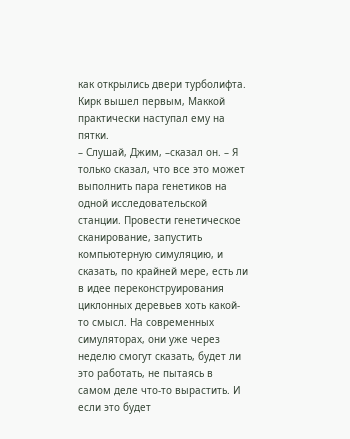как открылись двери турболифта. Кирк вышел первым, Маккой практически наступал ему на пятки.
– Слушай, Джим, –сказал он. – Я только сказал, что все это может выполнить пара генетиков на одной исследовательской станции. Провести генетическое сканирование, запустить компьютерную симуляцию, и сказать, по крайней мере, есть ли в идее переконструирования циклонных деревьев хоть какой-то смысл. На современных симуляторах, они уже через неделю смогут сказать, будет ли это работать, не пытаясь в самом деле что-то вырастить. И если это будет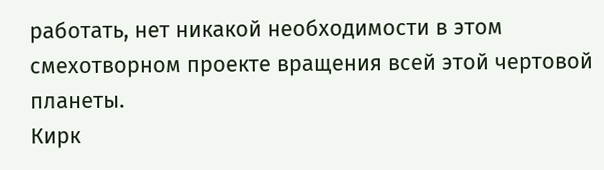работать, нет никакой необходимости в этом смехотворном проекте вращения всей этой чертовой планеты.
Кирк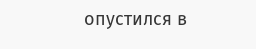опустился в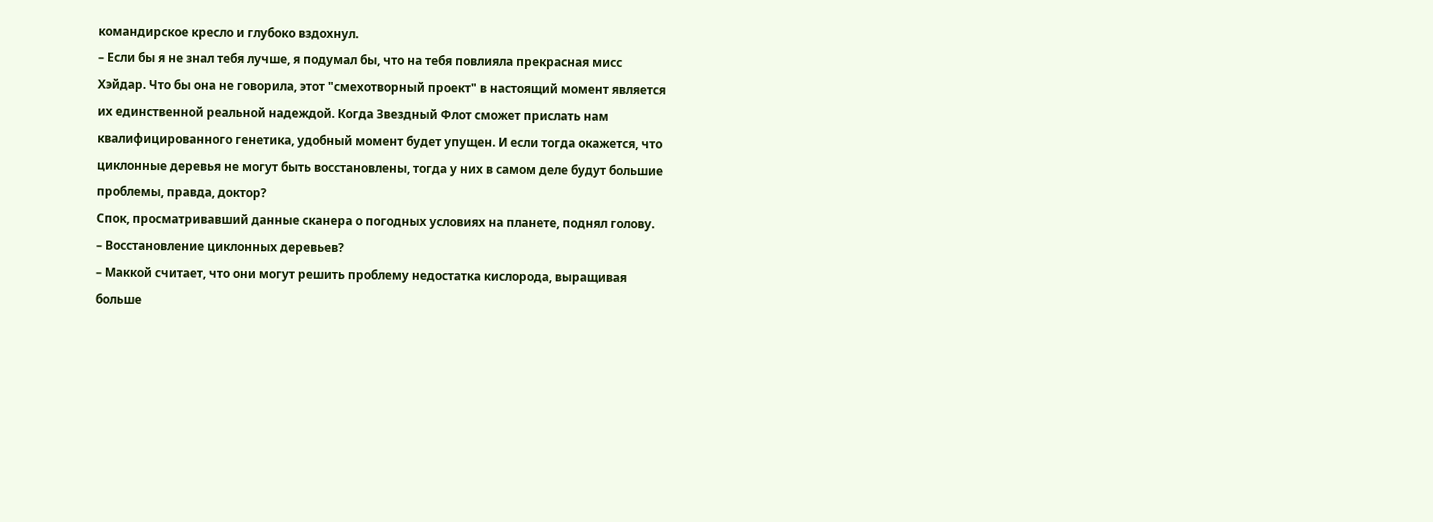командирское кресло и глубоко вздохнул.
– Если бы я не знал тебя лучше, я подумал бы, что на тебя повлияла прекрасная мисс Хэйдар. Что бы она не говорила, этот "смехотворный проект" в настоящий момент является их единственной реальной надеждой. Когда Звездный Флот сможет прислать нам квалифицированного генетика, удобный момент будет упущен. И если тогда окажется, что циклонные деревья не могут быть восстановлены, тогда у них в самом деле будут большие проблемы, правда, доктор?
Спок, просматривавший данные сканера о погодных условиях на планете, поднял голову.
– Восстановление циклонных деревьев?
– Маккой считает, что они могут решить проблему недостатка кислорода, выращивая больше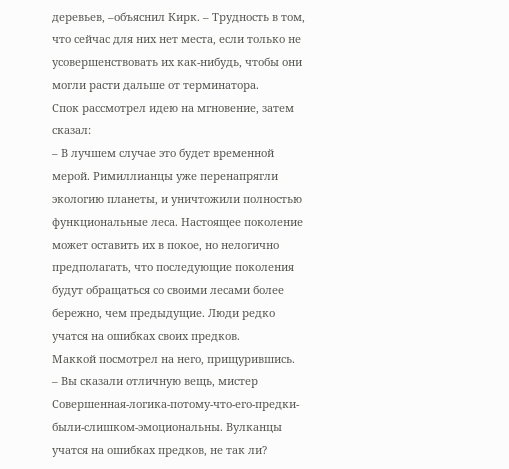деревьев, –объяснил Кирк. – Трудность в том, что сейчас для них нет места, если только не усовершенствовать их как-нибудь, чтобы они могли расти дальше от терминатора.
Спок рассмотрел идею на мгновение, затем сказал:
– В лучшем случае это будет временной мерой. Римиллианцы уже перенапрягли экологию планеты, и уничтожили полностью функциональные леса. Настоящее поколение может оставить их в покое, но нелогично предполагать, что последующие поколения будут обращаться со своими лесами более бережно, чем предыдущие. Люди редко учатся на ошибках своих предков.
Маккой посмотрел на него, прищурившись.
– Вы сказали отличную вещь, мистер Совершенная-логика-потому-что-его-предки-были-слишком-эмоциональны. Вулканцы учатся на ошибках предков, не так ли?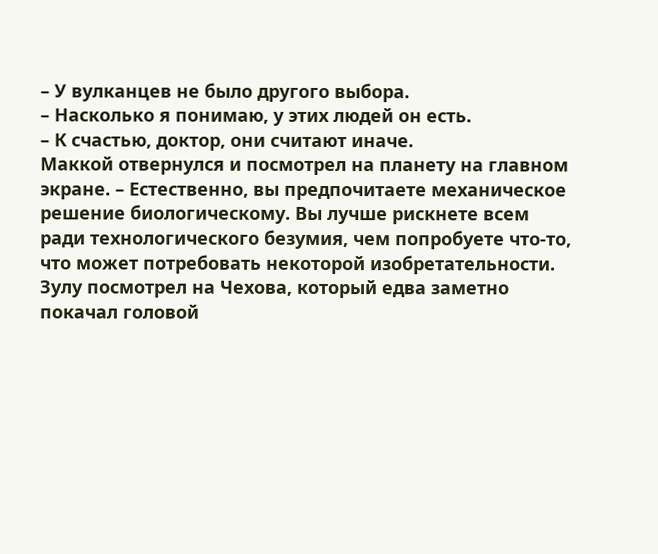– У вулканцев не было другого выбора.
– Насколько я понимаю, у этих людей он есть.
– К счастью, доктор, они считают иначе.
Маккой отвернулся и посмотрел на планету на главном экране. – Естественно, вы предпочитаете механическое решение биологическому. Вы лучше рискнете всем ради технологического безумия, чем попробуете что-то, что может потребовать некоторой изобретательности.
Зулу посмотрел на Чехова, который едва заметно покачал головой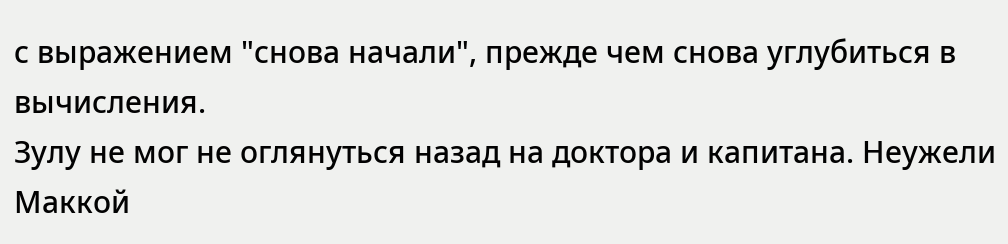с выражением "снова начали", прежде чем снова углубиться в вычисления.
Зулу не мог не оглянуться назад на доктора и капитана. Неужели Маккой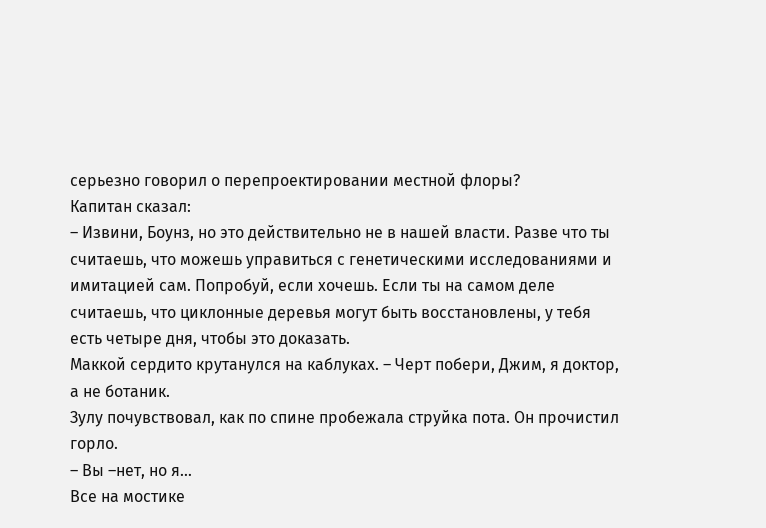серьезно говорил о перепроектировании местной флоры?
Капитан сказал:
– Извини, Боунз, но это действительно не в нашей власти. Разве что ты считаешь, что можешь управиться с генетическими исследованиями и имитацией сам. Попробуй, если хочешь. Если ты на самом деле считаешь, что циклонные деревья могут быть восстановлены, у тебя есть четыре дня, чтобы это доказать.
Маккой сердито крутанулся на каблуках. – Черт побери, Джим, я доктор, а не ботаник.
Зулу почувствовал, как по спине пробежала струйка пота. Он прочистил горло.
– Вы –нет, но я…
Все на мостике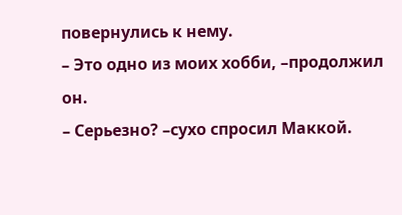повернулись к нему.
– Это одно из моих хобби, –продолжил он.
– Серьезно? –сухо спросил Маккой.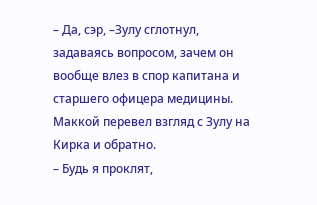– Да, сэр, –Зулу сглотнул, задаваясь вопросом, зачем он вообще влез в спор капитана и старшего офицера медицины.
Маккой перевел взгляд с Зулу на Кирка и обратно.
– Будь я проклят,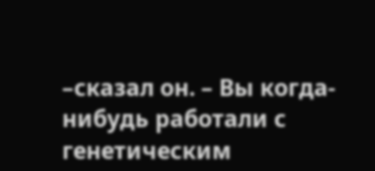–сказал он. – Вы когда-нибудь работали с генетическим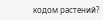кодом растений?